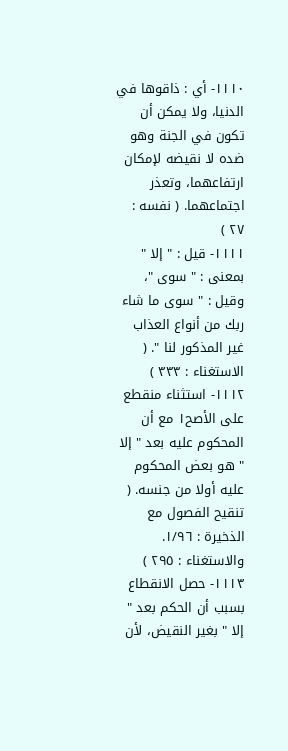١١١٠- أي : ذاقوها في الدنيا، ولا يمكن أن تكون في الجنة وهو ضده لا نقيضه لإمكان ارتفاعهما، وتعذر اجتماعهما. ( نفسه : ٢٧ )
١١١١- قيل : " إلا " بمعنى : " سوى "، وقيل : " سوى ما شاء ربك من أنواع العذاب غير المذكور لنا ". ( الاستغناء : ٣٣٣ )
١١١٢- استثناء منقطع على الأصح١ مع أن المحكوم عليه بعد " إلا " هو بعض المحكوم عليه أولا من جنسه. ( تنقيح الفصول مع الذخيرة : ١/٩٦. والاستغناء : ٢٩٥ )
١١١٣- حصل الانقطاع بسبب أن الحكم بعد " إلا " بغير النقيض، لأن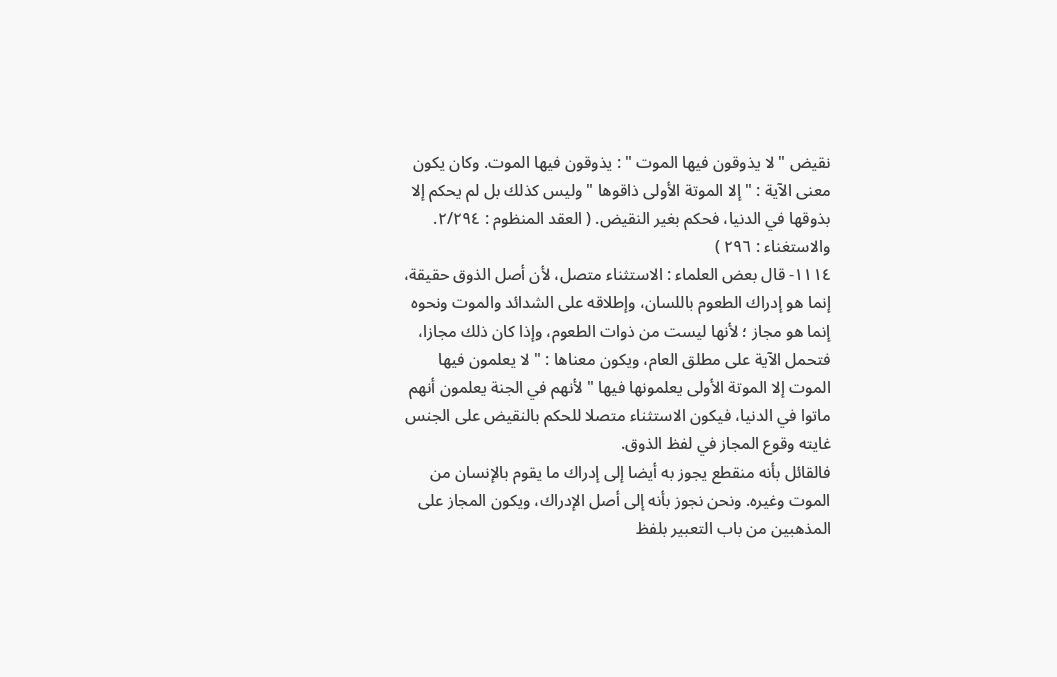نقيض " لا يذوقون فيها الموت " : يذوقون فيها الموت. وكان يكون معنى الآية : " إلا الموتة الأولى ذاقوها " وليس كذلك بل لم يحكم إلا بذوقها في الدنيا، فحكم بغير النقيض. ( العقد المنظوم : ٢/٢٩٤. والاستغناء : ٢٩٦ )
١١١٤- قال بعض العلماء : الاستثناء متصل، لأن أصل الذوق حقيقة، إنما هو إدراك الطعوم باللسان، وإطلاقه على الشدائد والموت ونحوه إنما هو مجاز ؛ لأنها ليست من ذوات الطعوم، وإذا كان ذلك مجازا، فتحمل الآية على مطلق العام، ويكون معناها : " لا يعلمون فيها الموت إلا الموتة الأولى يعلمونها فيها " لأنهم في الجنة يعلمون أنهم ماتوا في الدنيا، فيكون الاستثناء متصلا للحكم بالنقيض على الجنس غايته وقوع المجاز في لفظ الذوق.
فالقائل بأنه منقطع يجوز به أيضا إلى إدراك ما يقوم بالإنسان من الموت وغيره. ونحن نجوز بأنه إلى أصل الإدراك، ويكون المجاز على المذهبين من باب التعبير بلفظ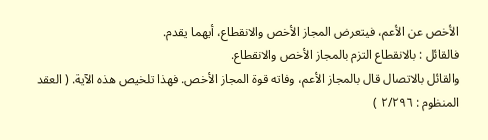الأخص عن الأعم، فيتعرض المجاز الأخص والانقطاع، أيهما يقدم.
فالقائل : بالانقطاع التزم بالمجاز الأخص والانقطاع.
والقائل بالاتصال قال بالمجاز الأعم، وفاته قوة المجاز الأخص. فهذا تلخيص هذه الآية. ( العقد المنظوم : ٢/٢٩٦ )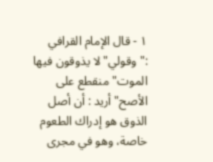١ - قال الإمام القرافي :"وقولي" لا يذوقون فيها الموت" منقطع على الأصح" أريد : أن أصل الذوق هو إدراك الطعوم خاصة، وهو في مجرى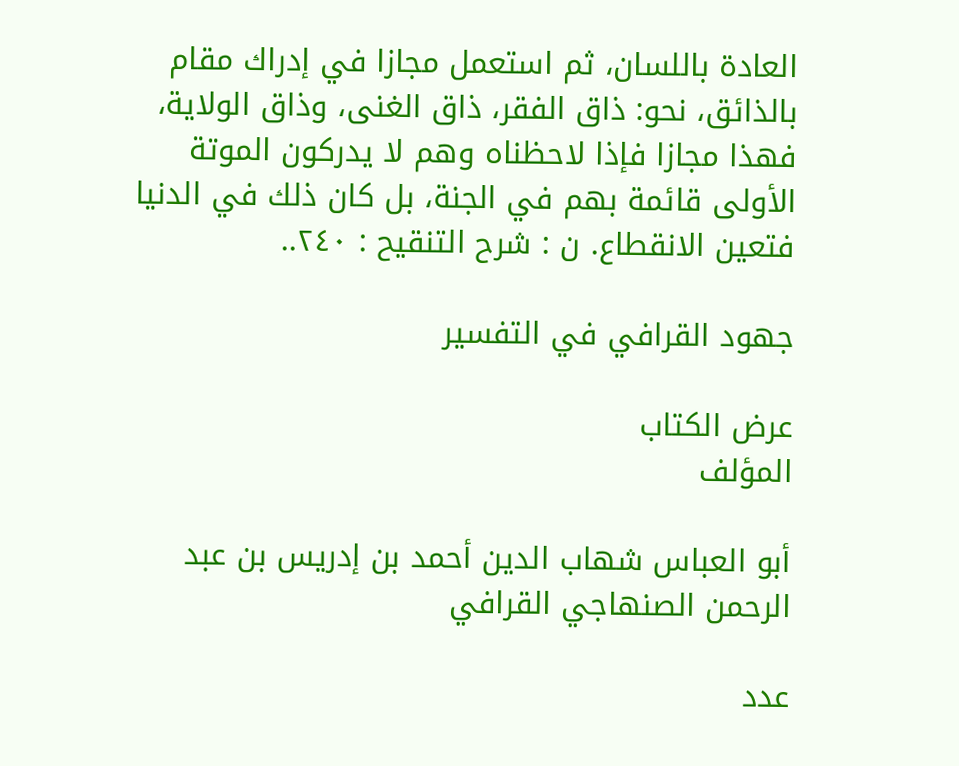العادة باللسان، ثم استعمل مجازا في إدراك مقام بالذائق، نحو: ذاق الفقر، ذاق الغنى، وذاق الولاية، فهذا مجازا فإذا لاحظناه وهم لا يدركون الموتة الأولى قائمة بهم في الجنة، بل كان ذلك في الدنيا فتعين الانقطاع. ن : شرح التنقيح : ٢٤٠..

جهود القرافي في التفسير

عرض الكتاب
المؤلف

أبو العباس شهاب الدين أحمد بن إدريس بن عبد الرحمن الصنهاجي القرافي

عدد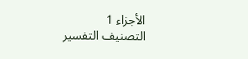الأجزاء 1
التصنيف التفسير